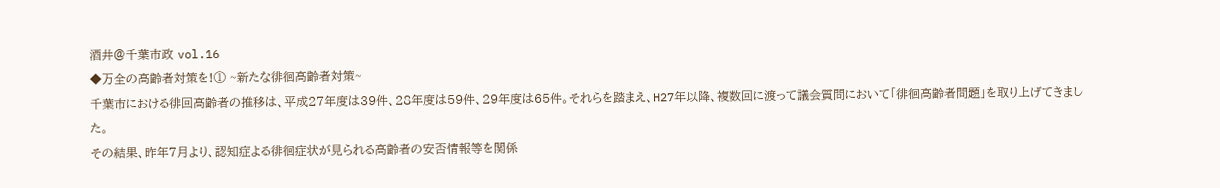酒井@千葉市政 vol.16
◆万全の高齢者対策を!① ~新たな徘徊高齢者対策~
千葉市における徘回高齢者の推移は、平成27年度は39件、28年度は59件、29年度は65件。それらを踏まえ、H27年以降、複数回に渡って議会質問において「徘徊高齢者問題」を取り上げてきました。
その結果、昨年7月より、認知症よる徘徊症状が見られる高齢者の安否情報等を関係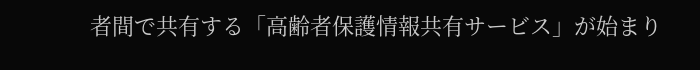者間で共有する「高齢者保護情報共有サービス」が始まり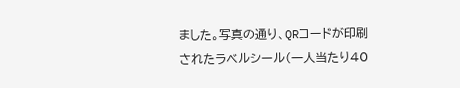ました。写真の通り、QRコードが印刷されたラベルシール(一人当たり40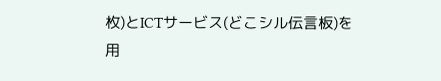枚)とICTサービス(どこシル伝言板)を用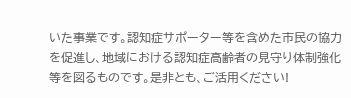いた事業です。認知症サポーター等を含めた市民の協力を促進し、地域における認知症高齢者の見守り体制強化等を図るものです。是非とも、ご活用ください!